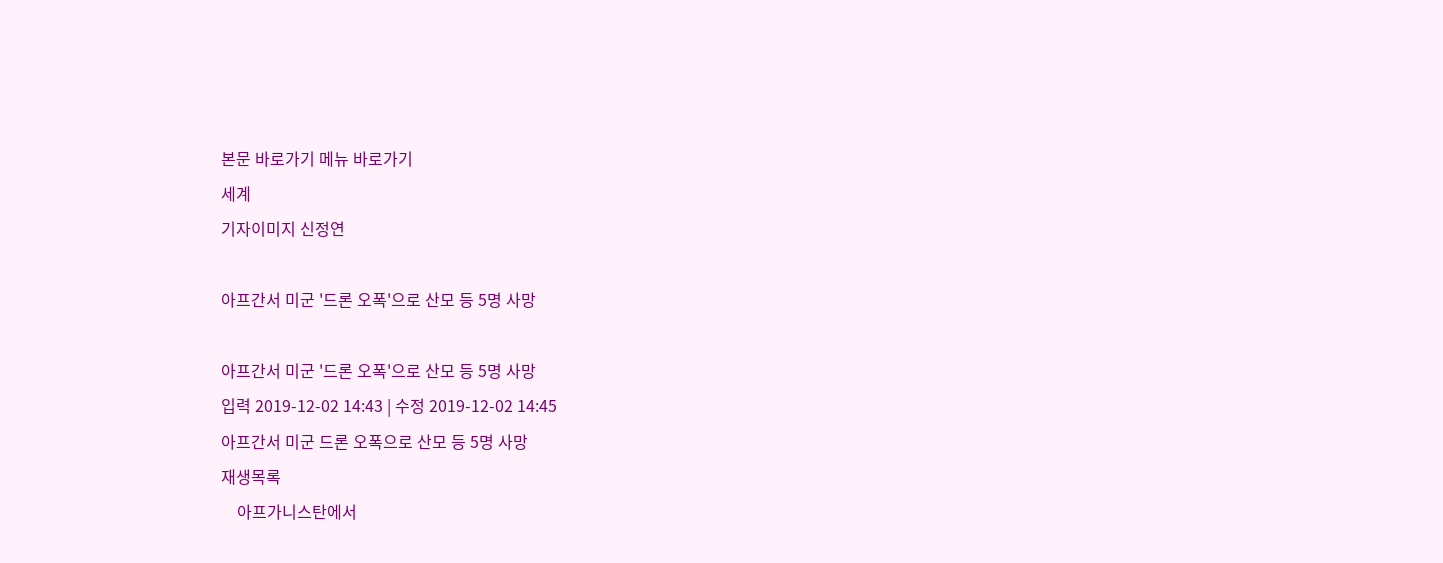본문 바로가기 메뉴 바로가기
세계
기자이미지 신정연

아프간서 미군 '드론 오폭'으로 산모 등 5명 사망

아프간서 미군 '드론 오폭'으로 산모 등 5명 사망
입력 2019-12-02 14:43 | 수정 2019-12-02 14:45
아프간서 미군 드론 오폭으로 산모 등 5명 사망
재생목록
    아프가니스탄에서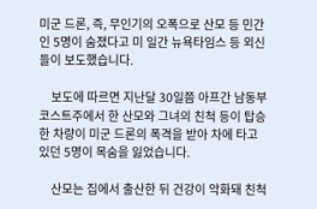미군 드론, 즉, 무인기의 오폭으로 산모 등 민간인 5명이 숨졌다고 미 일간 뉴욕타임스 등 외신들이 보도했습니다.

    보도에 따르면 지난달 30일쯤 아프간 남동부 코스트주에서 한 산모와 그녀의 친척 등이 탑승한 차량이 미군 드론의 폭격을 받아 차에 타고 있던 5명이 목숨을 잃었습니다.

    산모는 집에서 출산한 뒤 건강이 악화돼 친척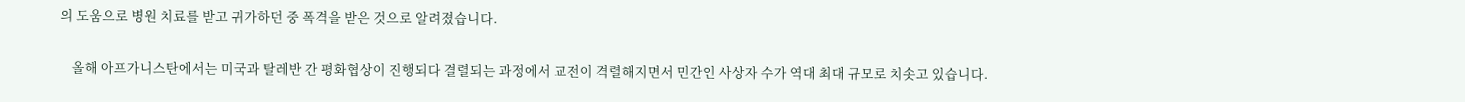의 도움으로 병원 치료를 받고 귀가하던 중 폭격을 받은 것으로 알려졌습니다.

    올해 아프가니스탄에서는 미국과 탈레반 간 평화협상이 진행되다 결렬되는 과정에서 교전이 격렬해지면서 민간인 사상자 수가 역대 최대 규모로 치솟고 있습니다.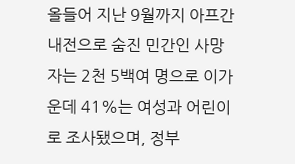올들어 지난 9월까지 아프간 내전으로 숨진 민간인 사망자는 2천 5백여 명으로 이가운데 41%는 여성과 어린이로 조사됐으며, 정부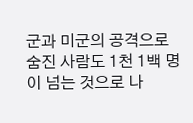군과 미군의 공격으로 숨진 사람도 1천 1백 명이 넘는 것으로 나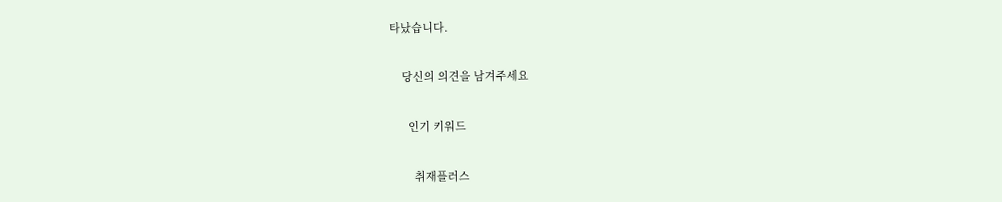타났습니다.

    당신의 의견을 남겨주세요

      인기 키워드

        취재플러스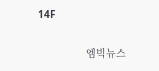14F

                엠빅뉴스